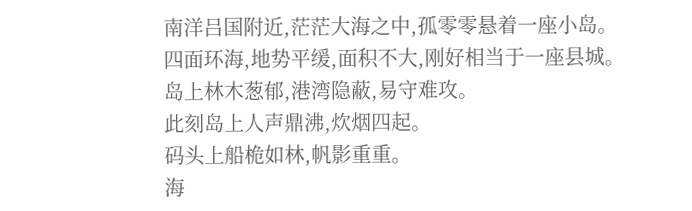南洋吕国附近,茫茫大海之中,孤零零悬着一座小岛。
四面环海,地势平缓,面积不大,刚好相当于一座县城。
岛上林木葱郁,港湾隐蔽,易守难攻。
此刻岛上人声鼎沸,炊烟四起。
码头上船桅如林,帆影重重。
海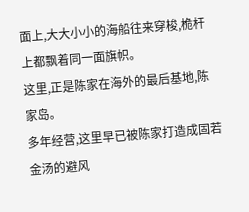面上,大大小小的海船往来穿梭,桅杆上都飘着同一面旗帜。
这里,正是陈家在海外的最后基地,陈家岛。
多年经营,这里早已被陈家打造成固若金汤的避风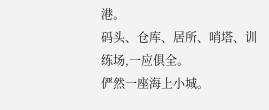港。
码头、仓库、居所、哨塔、训练场,一应俱全。
俨然一座海上小城。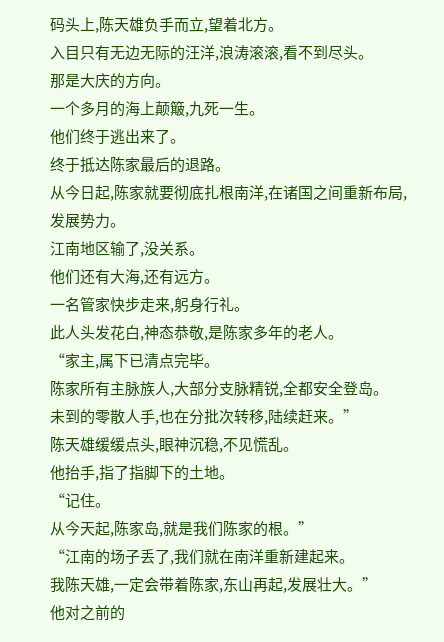码头上,陈天雄负手而立,望着北方。
入目只有无边无际的汪洋,浪涛滚滚,看不到尽头。
那是大庆的方向。
一个多月的海上颠簸,九死一生。
他们终于逃出来了。
终于抵达陈家最后的退路。
从今日起,陈家就要彻底扎根南洋,在诸国之间重新布局,发展势力。
江南地区输了,没关系。
他们还有大海,还有远方。
一名管家快步走来,躬身行礼。
此人头发花白,神态恭敬,是陈家多年的老人。
“家主,属下已清点完毕。
陈家所有主脉族人,大部分支脉精锐,全都安全登岛。
未到的零散人手,也在分批次转移,陆续赶来。”
陈天雄缓缓点头,眼神沉稳,不见慌乱。
他抬手,指了指脚下的土地。
“记住。
从今天起,陈家岛,就是我们陈家的根。”
“江南的场子丢了,我们就在南洋重新建起来。
我陈天雄,一定会带着陈家,东山再起,发展壮大。”
他对之前的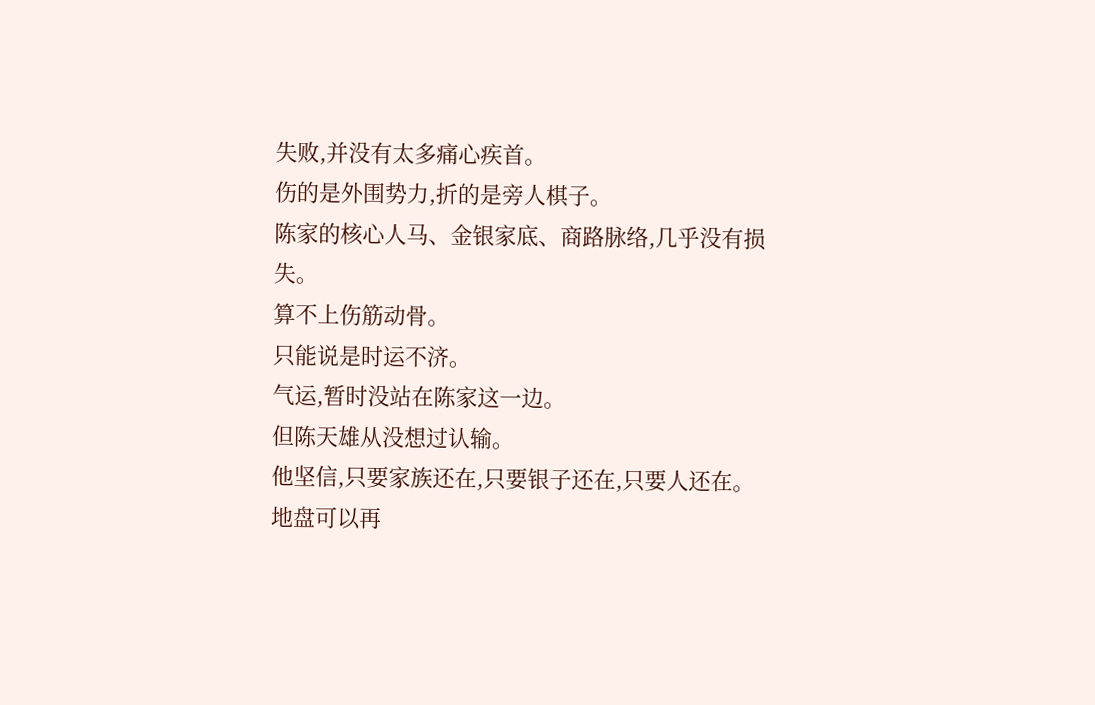失败,并没有太多痛心疾首。
伤的是外围势力,折的是旁人棋子。
陈家的核心人马、金银家底、商路脉络,几乎没有损失。
算不上伤筋动骨。
只能说是时运不济。
气运,暂时没站在陈家这一边。
但陈天雄从没想过认输。
他坚信,只要家族还在,只要银子还在,只要人还在。
地盘可以再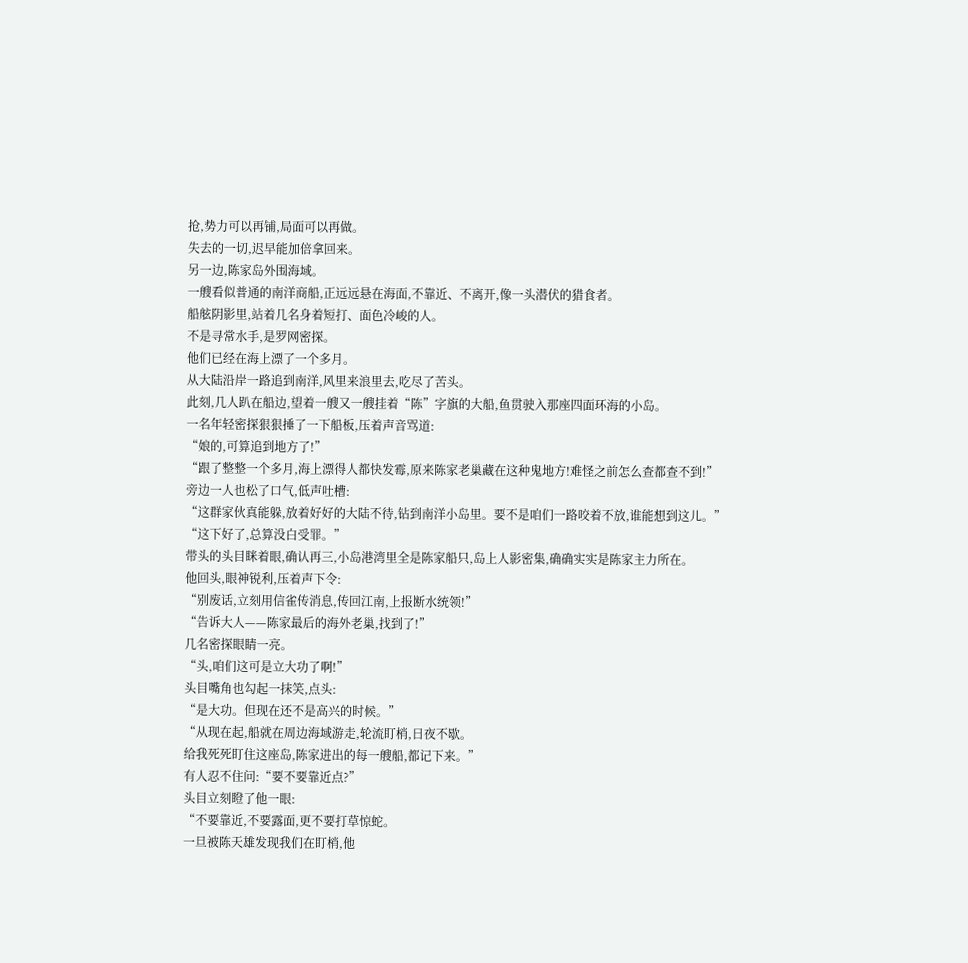抢,势力可以再铺,局面可以再做。
失去的一切,迟早能加倍拿回来。
另一边,陈家岛外围海域。
一艘看似普通的南洋商船,正远远悬在海面,不靠近、不离开,像一头潜伏的猎食者。
船舷阴影里,站着几名身着短打、面色冷峻的人。
不是寻常水手,是罗网密探。
他们已经在海上漂了一个多月。
从大陆沿岸一路追到南洋,风里来浪里去,吃尽了苦头。
此刻,几人趴在船边,望着一艘又一艘挂着“陈”字旗的大船,鱼贯驶入那座四面环海的小岛。
一名年轻密探狠狠捶了一下船板,压着声音骂道:
“娘的,可算追到地方了!”
“跟了整整一个多月,海上漂得人都快发霉,原来陈家老巢藏在这种鬼地方!难怪之前怎么查都查不到!”
旁边一人也松了口气,低声吐槽:
“这群家伙真能躲,放着好好的大陆不待,钻到南洋小岛里。要不是咱们一路咬着不放,谁能想到这儿。”
“这下好了,总算没白受罪。”
带头的头目眯着眼,确认再三,小岛港湾里全是陈家船只,岛上人影密集,确确实实是陈家主力所在。
他回头,眼神锐利,压着声下令:
“别废话,立刻用信雀传消息,传回江南,上报断水统领!”
“告诉大人——陈家最后的海外老巢,找到了!”
几名密探眼睛一亮。
“头,咱们这可是立大功了啊!”
头目嘴角也勾起一抹笑,点头:
“是大功。但现在还不是高兴的时候。”
“从现在起,船就在周边海域游走,轮流盯梢,日夜不歇。
给我死死盯住这座岛,陈家进出的每一艘船,都记下来。”
有人忍不住问:“要不要靠近点?”
头目立刻瞪了他一眼:
“不要靠近,不要露面,更不要打草惊蛇。
一旦被陈天雄发现我们在盯梢,他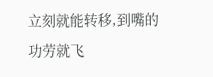立刻就能转移,到嘴的功劳就飞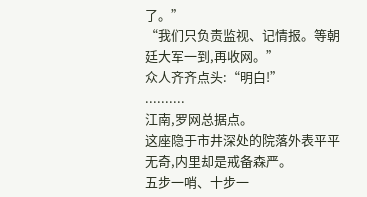了。”
“我们只负责监视、记情报。等朝廷大军一到,再收网。”
众人齐齐点头:“明白!”
..........
江南,罗网总据点。
这座隐于市井深处的院落外表平平无奇,内里却是戒备森严。
五步一哨、十步一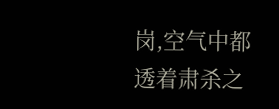岗,空气中都透着肃杀之